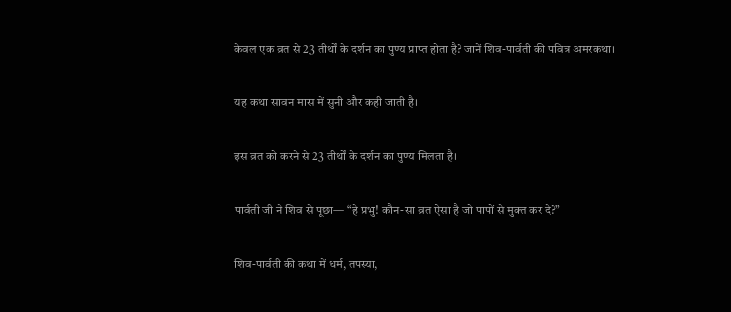केवल एक व्रत से 23 तीर्थों के दर्शन का पुण्य प्राप्त होता है? जानें शिव-पार्वती की पवित्र अमरकथा।

यह कथा सावन मास में सुनी और कही जाती है।

इस व्रत को करने से 23 तीर्थों के दर्शन का पुण्य मिलता है।

पार्वती जी ने शिव से पूछा— “हे प्रभु! कौन-सा व्रत ऐसा है जो पापों से मुक्त कर दे?”

शिव-पार्वती की कथा में धर्म, तपस्या,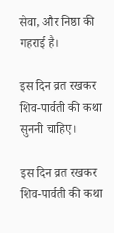सेवा, और निष्ठा की गहराई है।

इस दिन व्रत रखकर शिव-पार्वती की कथा सुननी चाहिए।

इस दिन व्रत रखकर शिव-पार्वती की कथा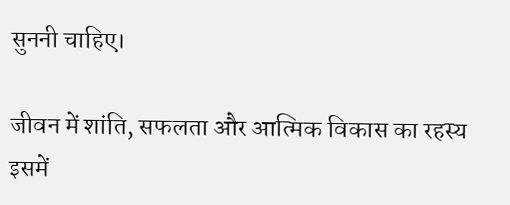सुननी चाहिए।

जीवन में शांति, सफलता और आत्मिक विकास का रहस्य इसमें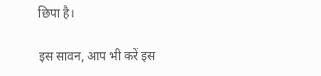छिपा है।

इस सावन, आप भी करें इस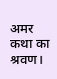अमर कथा का श्रवण।